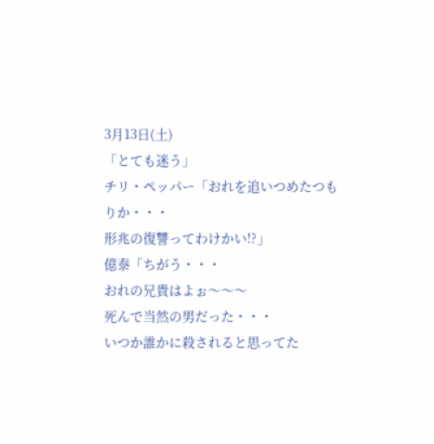3月13日(土)
「とても迷う」
チリ・ペッパー「おれを追いつめたつもりか・・・
形兆の復讐ってわけかい!?」
億泰「ちがう・・・
おれの兄貴はよぉ〜〜〜
死んで当然の男だった・・・
いつか誰かに殺されると思ってた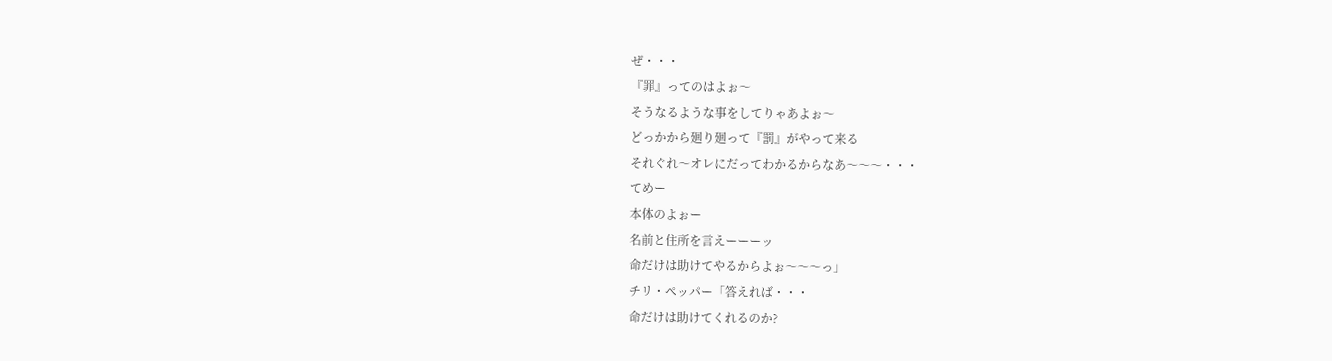ぜ・・・
『罪』ってのはよぉ〜
そうなるような事をしてりゃあよぉ〜
どっかから廻り廻って『罰』がやって来る
それぐれ〜オレにだってわかるからなあ〜〜〜・・・
てめー
本体のよぉー
名前と住所を言えーーーッ
命だけは助けてやるからよぉ〜〜〜っ」
チリ・ペッパー「答えれば・・・
命だけは助けてくれるのか?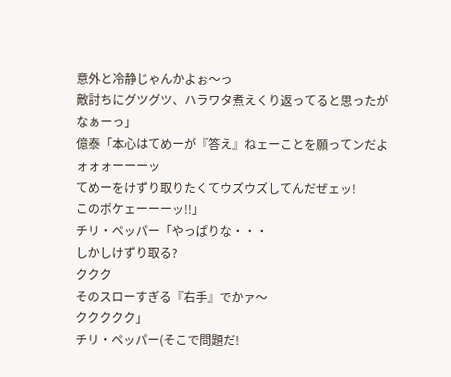意外と冷静じゃんかよぉ〜っ
敵討ちにグツグツ、ハラワタ煮えくり返ってると思ったがなぁーっ」
億泰「本心はてめーが『答え』ねェーことを願ってンだよォォォーーーッ
てめーをけずり取りたくてウズウズしてんだぜェッ!
このボケェーーーッ!!」
チリ・ペッパー「やっぱりな・・・
しかしけずり取る?
ククク
そのスローすぎる『右手』でかァ〜
ククククク」
チリ・ペッパー(そこで問題だ!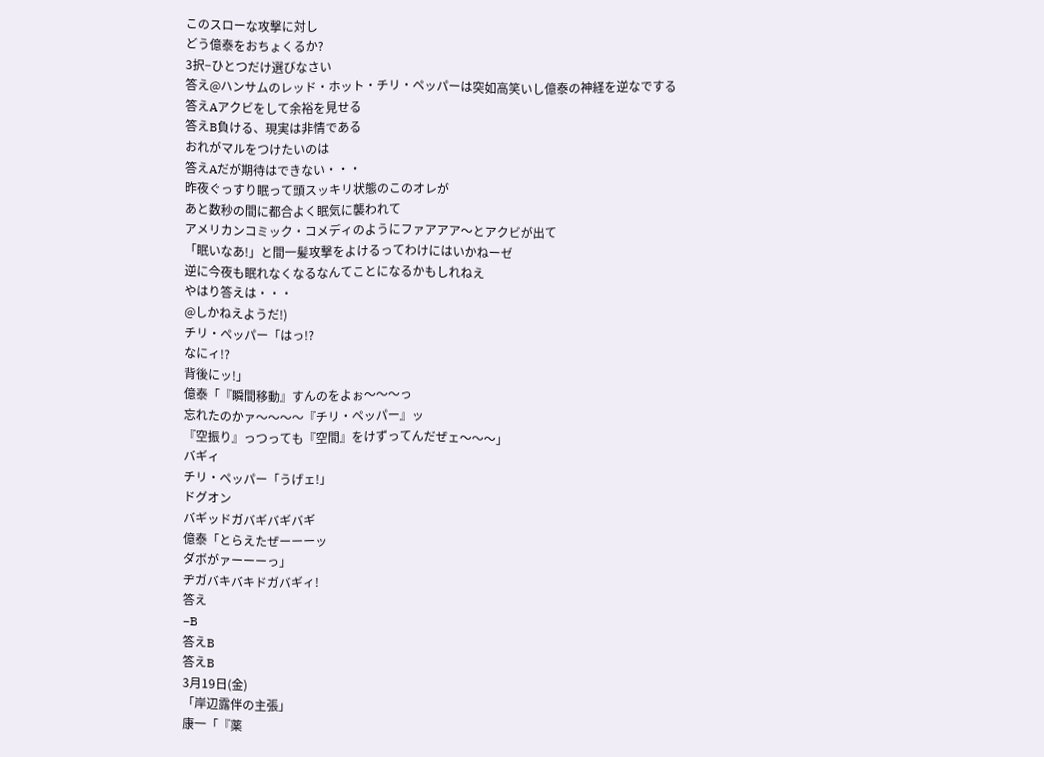このスローな攻撃に対し
どう億泰をおちょくるか?
3択−ひとつだけ選びなさい
答え@ハンサムのレッド・ホット・チリ・ペッパーは突如高笑いし億泰の神経を逆なでする
答えAアクビをして余裕を見せる
答えB負ける、現実は非情である
おれがマルをつけたいのは
答えAだが期待はできない・・・
昨夜ぐっすり眠って頭スッキリ状態のこのオレが
あと数秒の間に都合よく眠気に襲われて
アメリカンコミック・コメディのようにファアアア〜とアクビが出て
「眠いなあ!」と間一髪攻撃をよけるってわけにはいかねーゼ
逆に今夜も眠れなくなるなんてことになるかもしれねえ
やはり答えは・・・
@しかねえようだ!)
チリ・ペッパー「はっ!?
なにィ!?
背後にッ!」
億泰「『瞬間移動』すんのをよぉ〜〜〜っ
忘れたのかァ〜〜〜〜『チリ・ペッパー』ッ
『空振り』っつっても『空間』をけずってんだぜェ〜〜〜」
バギィ
チリ・ペッパー「うげェ!」
ドグオン
バギッドガバギバギバギ
億泰「とらえたぜーーーッ
ダボがァーーーっ」
ヂガバキバキドガバギィ!
答え
−B
答えB
答えB
3月19日(金)
「岸辺露伴の主張」
康一「『薬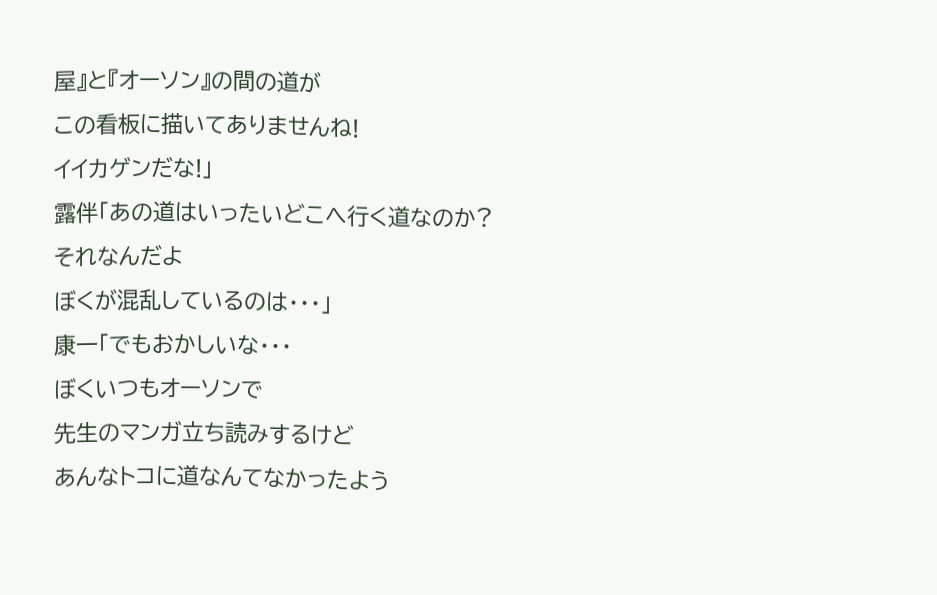屋』と『オーソン』の間の道が
この看板に描いてありませんね!
イイカゲンだな!」
露伴「あの道はいったいどこへ行く道なのか?
それなんだよ
ぼくが混乱しているのは・・・」
康一「でもおかしいな・・・
ぼくいつもオーソンで
先生のマンガ立ち読みするけど
あんなトコに道なんてなかったよう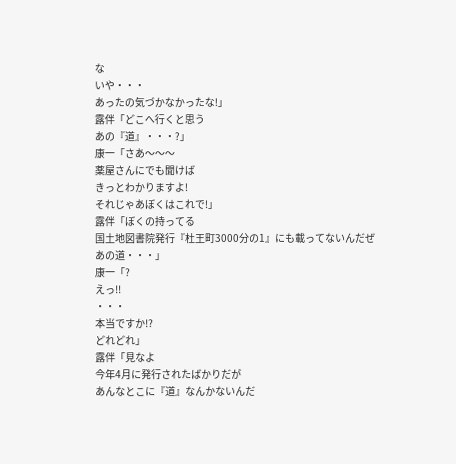な
いや・・・
あったの気づかなかったな!」
露伴「どこへ行くと思う
あの『道』・・・?」
康一「さあ〜〜〜
薬屋さんにでも聞けば
きっとわかりますよ!
それじゃあぼくはこれで!」
露伴「ぼくの持ってる
国土地図書院発行『杜王町3000分の1』にも載ってないんだぜ
あの道・・・」
康一「?
えっ!!
・・・
本当ですか!?
どれどれ」
露伴「見なよ
今年4月に発行されたばかりだが
あんなとこに『道』なんかないんだ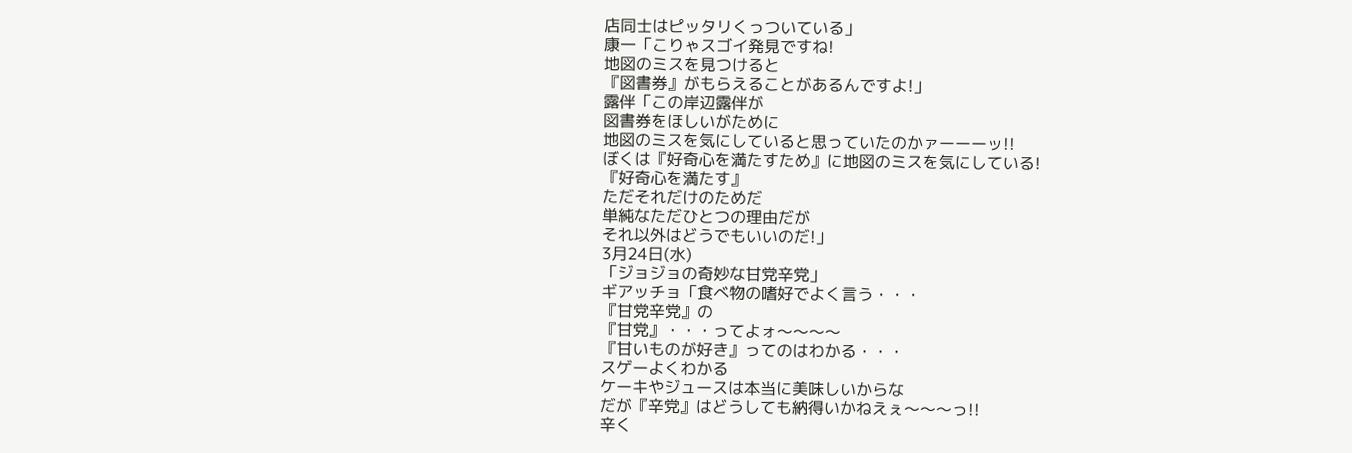店同士はピッタリくっついている」
康一「こりゃスゴイ発見ですね!
地図のミスを見つけると
『図書券』がもらえることがあるんですよ!」
露伴「この岸辺露伴が
図書券をほしいがために
地図のミスを気にしていると思っていたのかァーーーッ!!
ぼくは『好奇心を満たすため』に地図のミスを気にしている!
『好奇心を満たす』
ただそれだけのためだ
単純なただひとつの理由だが
それ以外はどうでもいいのだ!」
3月24日(水)
「ジョジョの奇妙な甘党辛党」
ギアッチョ「食べ物の嗜好でよく言う・・・
『甘党辛党』の
『甘党』・・・ってよォ〜〜〜〜
『甘いものが好き』ってのはわかる・・・
スゲーよくわかる
ケーキやジュースは本当に美味しいからな
だが『辛党』はどうしても納得いかねえぇ〜〜〜っ!!
辛く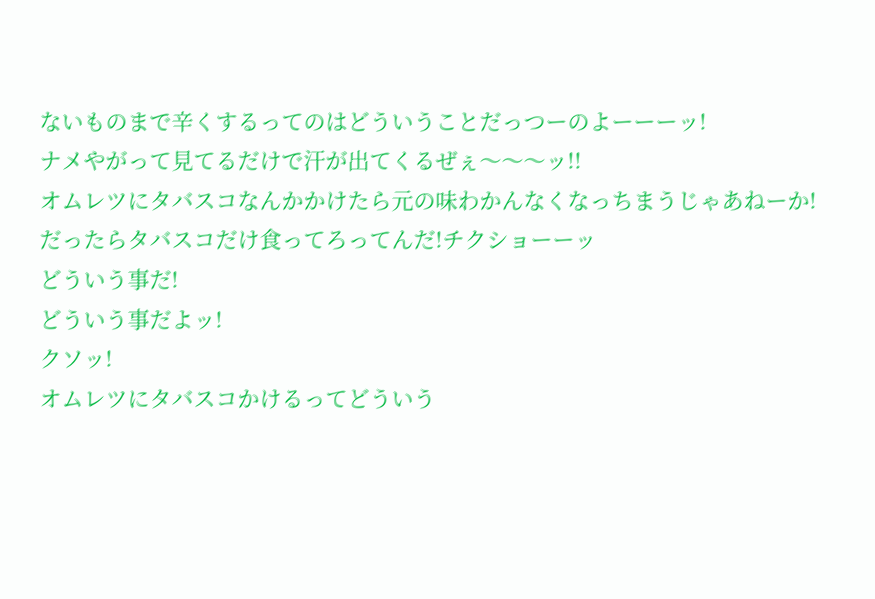ないものまで辛くするってのはどういうことだっつーのよーーーッ!
ナメやがって見てるだけで汗が出てくるぜぇ〜〜〜ッ!!
オムレツにタバスコなんかかけたら元の味わかんなくなっちまうじゃあねーか!
だったらタバスコだけ食ってろってんだ!チクショーーッ
どういう事だ!
どういう事だよッ!
クソッ!
オムレツにタバスコかけるってどういう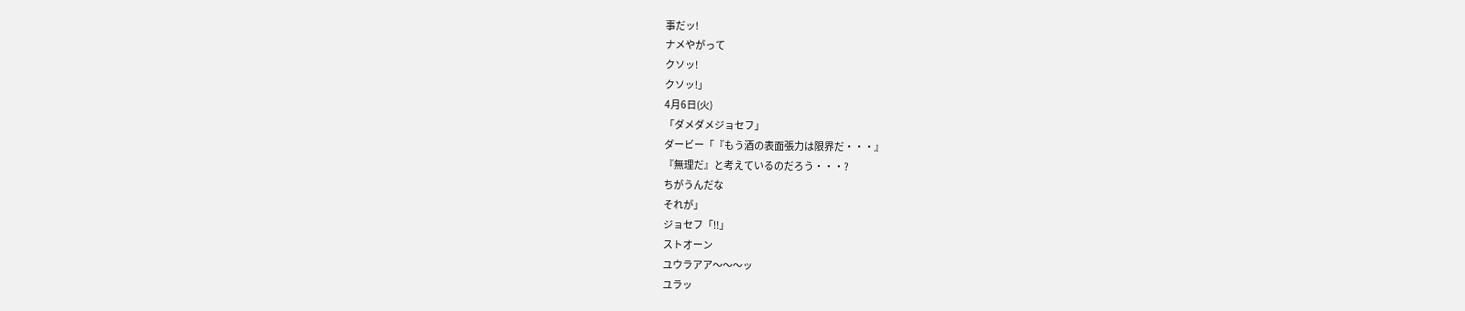事だッ!
ナメやがって
クソッ!
クソッ!」
4月6日(火)
「ダメダメジョセフ」
ダービー「『もう酒の表面張力は限界だ・・・』
『無理だ』と考えているのだろう・・・?
ちがうんだな
それが」
ジョセフ「!!」
ストオーン
ユウラアア〜〜〜ッ
ユラッ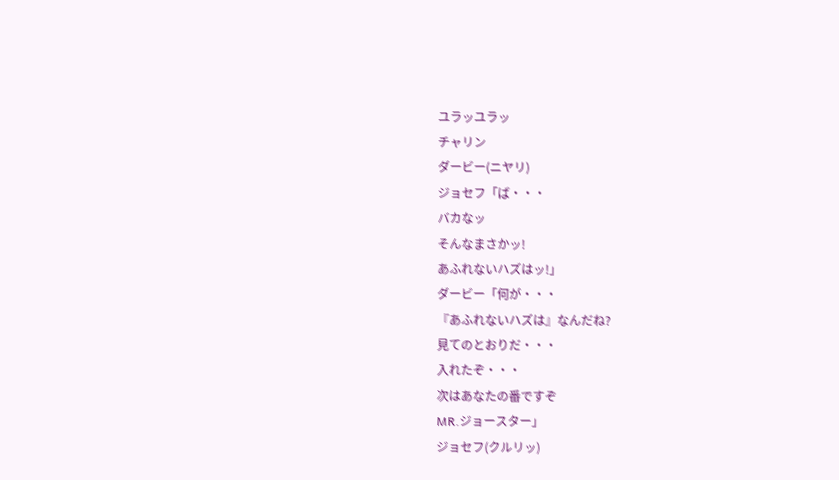ユラッユラッ
チャリン
ダービー(ニヤリ)
ジョセフ「ば・・・
バカなッ
そんなまさかッ!
あふれないハズはッ!」
ダービー「何が・・・
『あふれないハズは』なんだね?
見てのとおりだ・・・
入れたぞ・・・
次はあなたの番ですぞ
MR.ジョースター」
ジョセフ(クルリッ)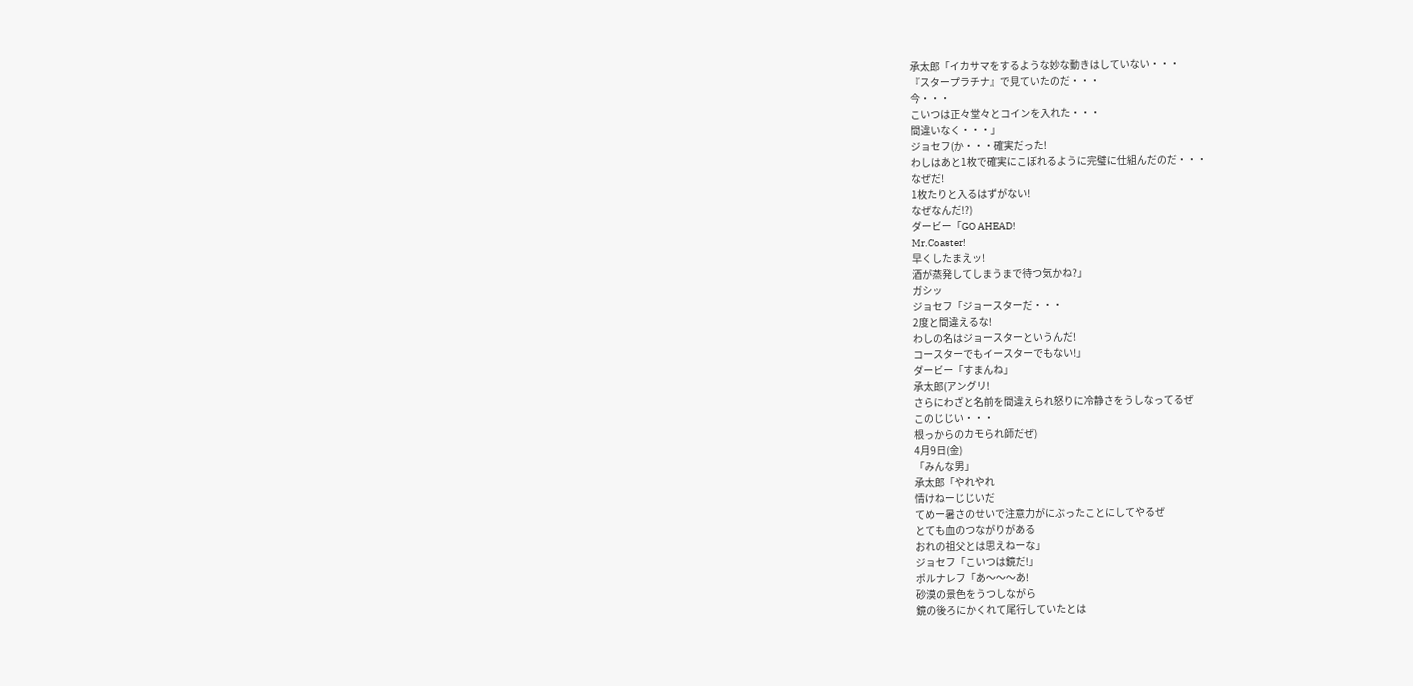承太郎「イカサマをするような妙な動きはしていない・・・
『スタープラチナ』で見ていたのだ・・・
今・・・
こいつは正々堂々とコインを入れた・・・
間違いなく・・・」
ジョセフ(か・・・確実だった!
わしはあと1枚で確実にこぼれるように完璧に仕組んだのだ・・・
なぜだ!
1枚たりと入るはずがない!
なぜなんだ!?)
ダービー「GO AHEAD!
Mr.Coaster!
早くしたまえッ!
酒が蒸発してしまうまで待つ気かね?」
ガシッ
ジョセフ「ジョースターだ・・・
2度と間違えるな!
わしの名はジョースターというんだ!
コースターでもイースターでもない!」
ダービー「すまんね」
承太郎(アングリ!
さらにわざと名前を間違えられ怒りに冷静さをうしなってるぜ
このじじい・・・
根っからのカモられ師だぜ)
4月9日(金)
「みんな男」
承太郎「やれやれ
情けねーじじいだ
てめー暑さのせいで注意力がにぶったことにしてやるぜ
とても血のつながりがある
おれの祖父とは思えねーな」
ジョセフ「こいつは鏡だ!」
ポルナレフ「あ〜〜〜あ!
砂漠の景色をうつしながら
鏡の後ろにかくれて尾行していたとは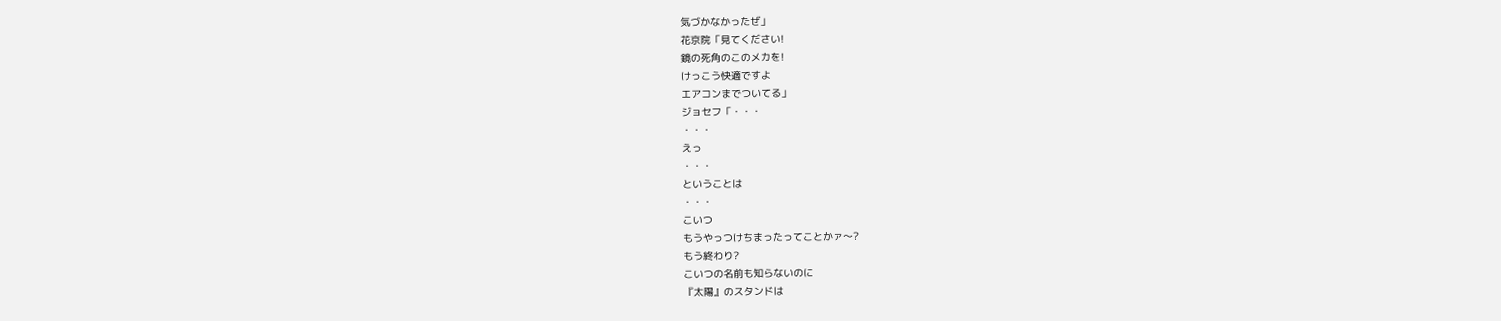気づかなかったぜ」
花京院「見てください!
鏡の死角のこのメカを!
けっこう快適ですよ
エアコンまでついてる」
ジョセフ「・・・
・・・
えっ
・・・
ということは
・・・
こいつ
もうやっつけちまったってことかァ〜?
もう終わり?
こいつの名前も知らないのに
『太陽』のスタンドは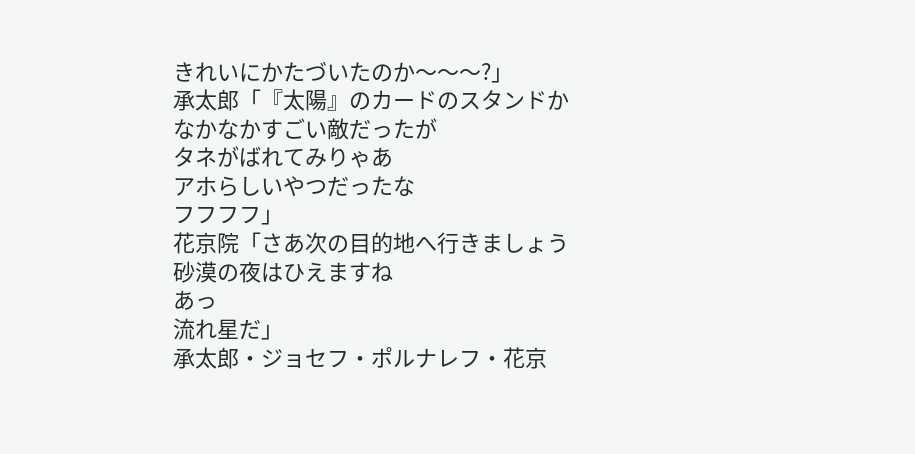きれいにかたづいたのか〜〜〜?」
承太郎「『太陽』のカードのスタンドか
なかなかすごい敵だったが
タネがばれてみりゃあ
アホらしいやつだったな
フフフフ」
花京院「さあ次の目的地へ行きましょう
砂漠の夜はひえますね
あっ
流れ星だ」
承太郎・ジョセフ・ポルナレフ・花京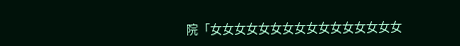院「女女女女女女女女女女女女女女女女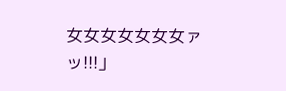女女女女女女女ァッ!!!」